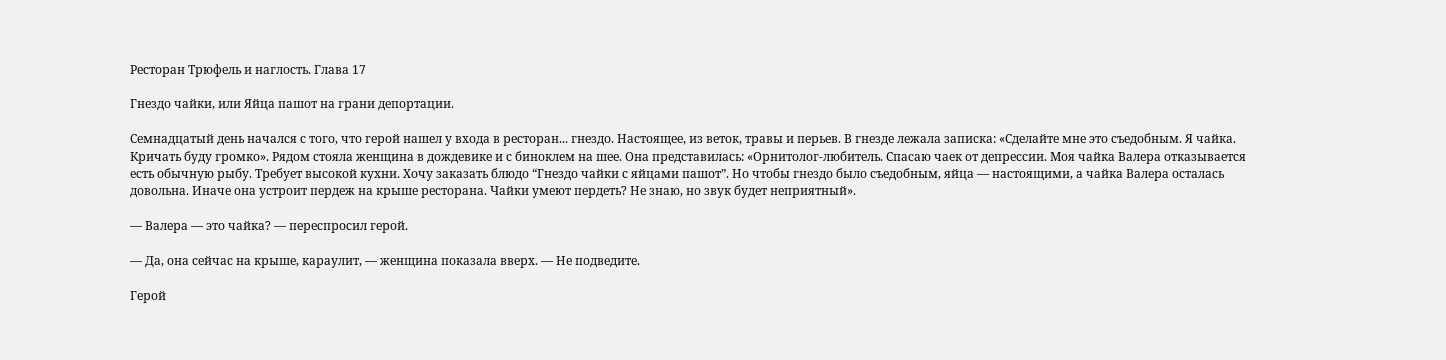Ресторан Трюфель и наглость. Глава 17

Гнездо чайки, или Яйца пашот на грани депортации.

Семнадцатый день начался с того, что герой нашел у входа в ресторан... гнездо. Настоящее, из веток, травы и перьев. В гнезде лежала записка: «Сделайте мне это съедобным. Я чайка. Кричать буду громко». Рядом стояла женщина в дождевике и с биноклем на шее. Она представилась: «Орнитолог-любитель. Спасаю чаек от депрессии. Моя чайка Валера отказывается есть обычную рыбу. Требует высокой кухни. Хочу заказать блюдо “Гнездо чайки с яйцами пашот”. Но чтобы гнездо было съедобным, яйца — настоящими, а чайка Валера осталась довольна. Иначе она устроит пердеж на крыше ресторана. Чайки умеют пердеть? Не знаю, но звук будет неприятный».

— Валера — это чайка? — переспросил герой.

— Да, она сейчас на крыше, караулит, — женщина показала вверх. — Не подведите.

Герой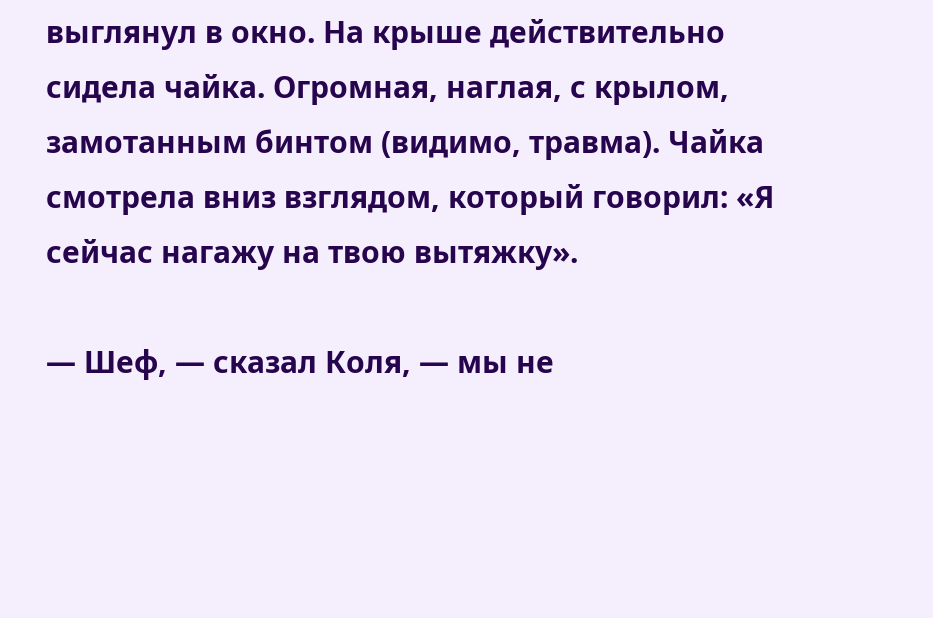выглянул в окно. На крыше действительно сидела чайка. Огромная, наглая, с крылом, замотанным бинтом (видимо, травма). Чайка смотрела вниз взглядом, который говорил: «Я сейчас нагажу на твою вытяжку».

— Шеф, — сказал Коля, — мы не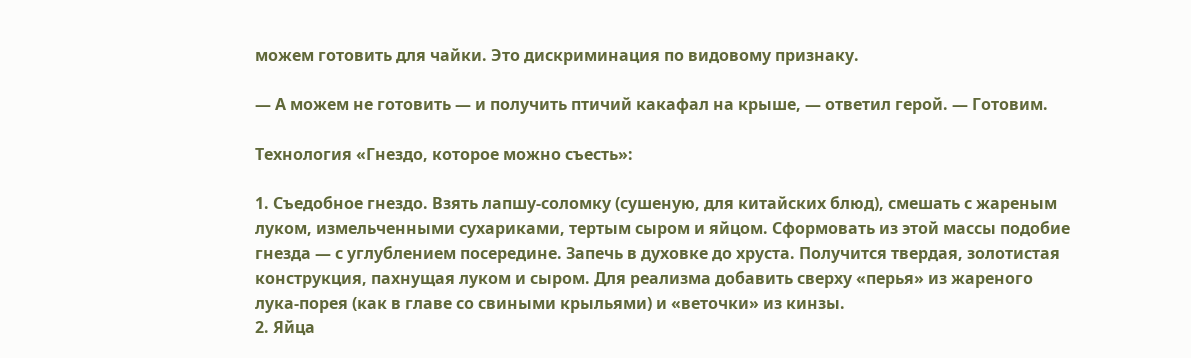можем готовить для чайки. Это дискриминация по видовому признаку.

— А можем не готовить — и получить птичий какафал на крыше, — ответил герой. — Готовим.

Технология «Гнездо, которое можно съесть»:

1. Съедобное гнездо. Взять лапшу-соломку (сушеную, для китайских блюд), смешать с жареным луком, измельченными сухариками, тертым сыром и яйцом. Сформовать из этой массы подобие гнезда — с углублением посередине. Запечь в духовке до хруста. Получится твердая, золотистая конструкция, пахнущая луком и сыром. Для реализма добавить сверху «перья» из жареного лука-порея (как в главе со свиными крыльями) и «веточки» из кинзы.
2. Яйца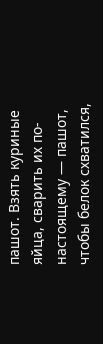пашот. Взять куриные яйца, сварить их по-настоящему — пашот, чтобы белок схватился,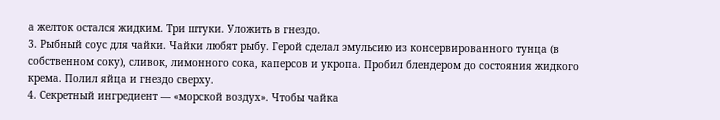а желток остался жидким. Три штуки. Уложить в гнездо.
3. Рыбный соус для чайки. Чайки любят рыбу. Герой сделал эмульсию из консервированного тунца (в собственном соку), сливок, лимонного сока, каперсов и укропа. Пробил блендером до состояния жидкого крема. Полил яйца и гнездо сверху.
4. Секретный ингредиент — «морской воздух». Чтобы чайка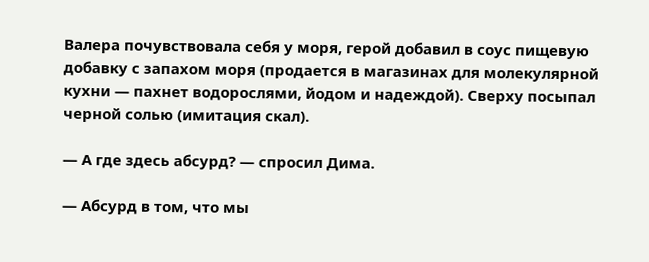Валера почувствовала себя у моря, герой добавил в соус пищевую добавку с запахом моря (продается в магазинах для молекулярной кухни — пахнет водорослями, йодом и надеждой). Сверху посыпал черной солью (имитация скал).

— А где здесь абсурд? — спросил Дима.

— Абсурд в том, что мы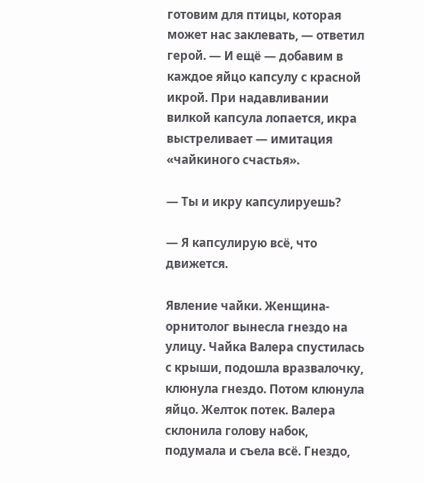готовим для птицы, которая может нас заклевать, — ответил герой. — И ещё — добавим в каждое яйцо капсулу с красной икрой. При надавливании вилкой капсула лопается, икра выстреливает — имитация «чайкиного счастья».

— Ты и икру капсулируешь?

— Я капсулирую всё, что движется.

Явление чайки. Женщина-орнитолог вынесла гнездо на улицу. Чайка Валера спустилась с крыши, подошла вразвалочку, клюнула гнездо. Потом клюнула яйцо. Желток потек. Валера склонила голову набок, подумала и съела всё. Гнездо,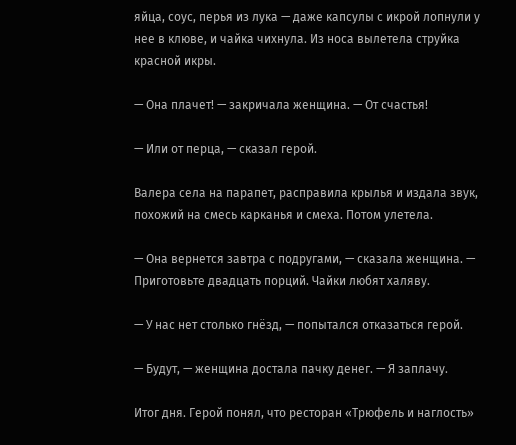яйца, соус, перья из лука — даже капсулы с икрой лопнули у нее в клюве, и чайка чихнула. Из носа вылетела струйка красной икры.

— Она плачет! — закричала женщина. — От счастья!

— Или от перца, — сказал герой.

Валера села на парапет, расправила крылья и издала звук, похожий на смесь карканья и смеха. Потом улетела.

— Она вернется завтра с подругами, — сказала женщина. — Приготовьте двадцать порций. Чайки любят халяву.

— У нас нет столько гнёзд, — попытался отказаться герой.

— Будут, — женщина достала пачку денег. — Я заплачу.

Итог дня. Герой понял, что ресторан «Трюфель и наглость»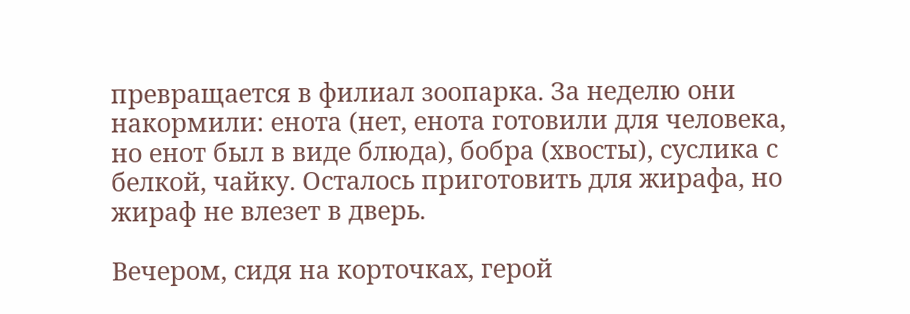превращается в филиал зоопарка. За неделю они накормили: енота (нет, енота готовили для человека, но енот был в виде блюда), бобра (хвосты), суслика с белкой, чайку. Осталось приготовить для жирафа, но жираф не влезет в дверь.

Вечером, сидя на корточках, герой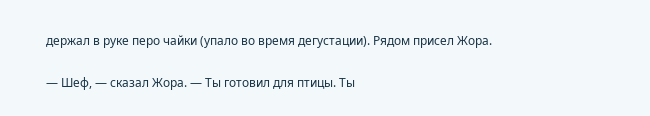держал в руке перо чайки (упало во время дегустации). Рядом присел Жора.

— Шеф, — сказал Жора. — Ты готовил для птицы. Ты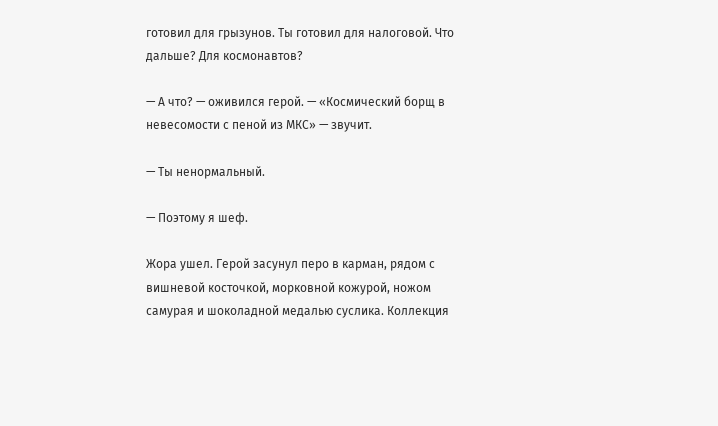готовил для грызунов. Ты готовил для налоговой. Что дальше? Для космонавтов?

— А что? — оживился герой. — «Космический борщ в невесомости с пеной из МКС» — звучит.

— Ты ненормальный.

— Поэтому я шеф.

Жора ушел. Герой засунул перо в карман, рядом с вишневой косточкой, морковной кожурой, ножом самурая и шоколадной медалью суслика. Коллекция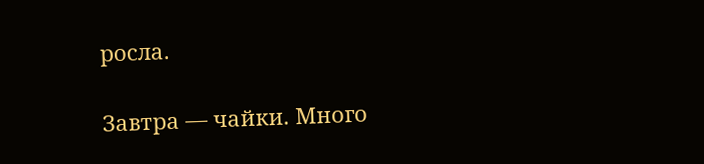росла.

Завтра — чайки. Много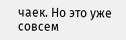чаек. Но это уже совсем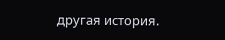другая история.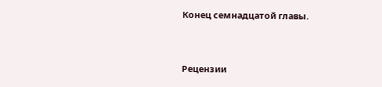Конец семнадцатой главы.


Рецензии